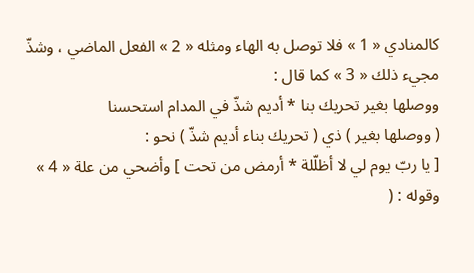كالمنادي « 1 » فلا توصل به الهاء ومثله « 2 » الفعل الماضي ، وشذّ مجيء ذلك « 3 » كما قال :
ووصلها بغير تحريك بنا * أديم شذّ في المدام استحسنا
( ووصلها بغير ) ذي ( تحريك بناء أديم شذّ ) نحو :
[ يا ربّ يوم لي لا أظلّلة * أرمض من تحت ] وأضحي من علة « 4 »
وقوله : (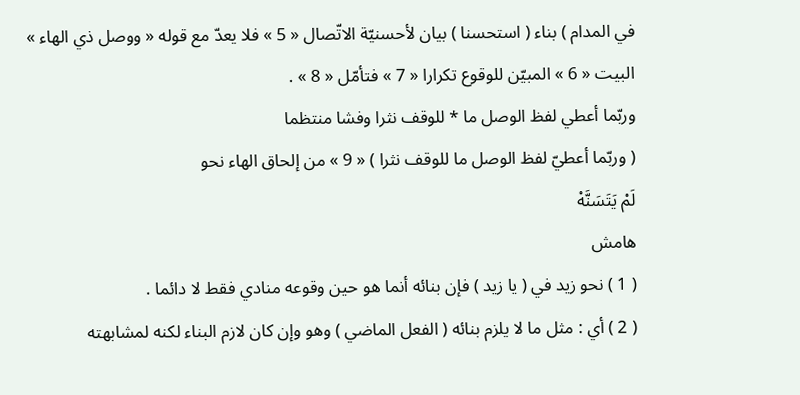في المدام ) بناء ( استحسنا ) بيان لأحسنيّة الاتّصال « 5 » فلا يعدّ مع قوله « ووصل ذي الهاء » البيت « 6 » المبيّن للوقوع تكرارا « 7 » فتأمّل « 8 » .
وربّما أعطي لفظ الوصل ما * للوقف نثرا وفشا منتظما
( وربّما أعطيّ لفظ الوصل ما للوقف نثرا ) « 9 » من إلحاق الهاء نحو
لَمْ يَتَسَنَّهْ
هامش
( 1 ) نحو زيد في ( يا زيد ) فإن بنائه أنما هو حين وقوعه منادي فقط لا دائما .
( 2 ) أي : مثل ما لا يلزم بنائه ( الفعل الماضي ) وهو وإن كان لازم البناء لكنه لمشابهته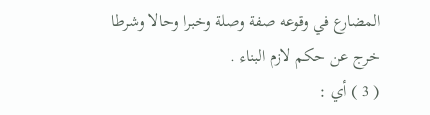المضارع في وقوعه صفة وصلة وخبرا وحالا وشرطا خرج عن حكم لازم البناء .
( 3 ) أي :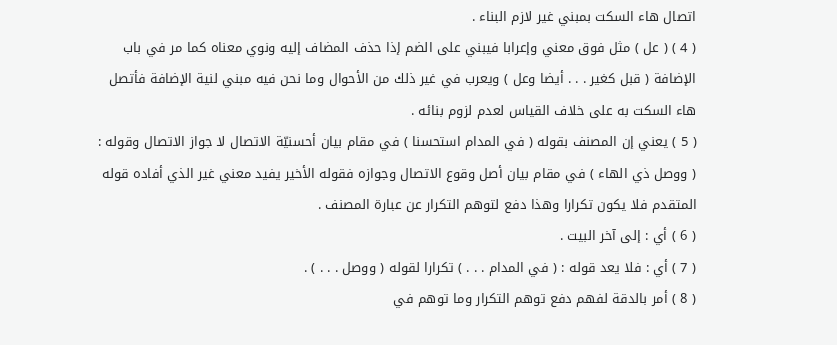اتصال هاء السكت بمبني غير لازم البناء .
( 4 ) ( عل ) مثل فوق معني وإعرابا فيبني على الضم إذا حذف المضاف إليه ونوي معناه كما مر في باب الإضافة ( قبل كغير . . . أيضا وعل ) ويعرب في غير ذلك من الأحوال وما نحن فيه مبني لنية الإضافة فأتصل هاء السكت به على خلاف القياس لعدم لزوم بنائه .
( 5 ) يعني إن المصنف بقوله ( في المدام استحسنا ) في مقام بيان أحسنيّة الاتصال لا جواز الاتصال وقوله : ( ووصل ذي الهاء ) في مقام بيان أصل وقوع الاتصال وجوازه فقوله الأخير يفيد معني غير الذي أفاده قوله المتقدم فلا يكون تكرارا وهذا دفع لتوهم التكرار عن عبارة المصنف .
( 6 ) أي : إلى آخر البيت .
( 7 ) أي : فلا يعد قوله : ( في المدام . . . ) تكرارا لقوله ( ووصل . . . ) .
( 8 ) أمر بالدقة لفهم دفع توهم التكرار وما توهم في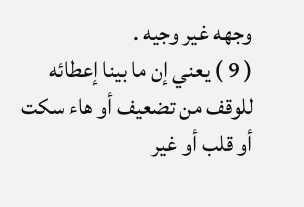وجهه غير وجيه .
( 9 ) يعني إن ما بينا إعطائه للوقف من تضعيف أو هاء سكت أو قلب أو غير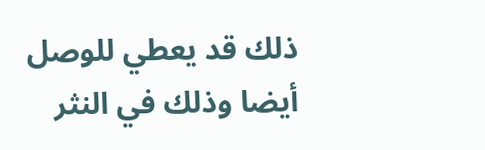ذلك قد يعطي للوصل أيضا وذلك في النثر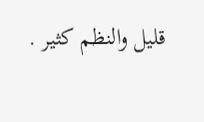قليل والنظم كثير .